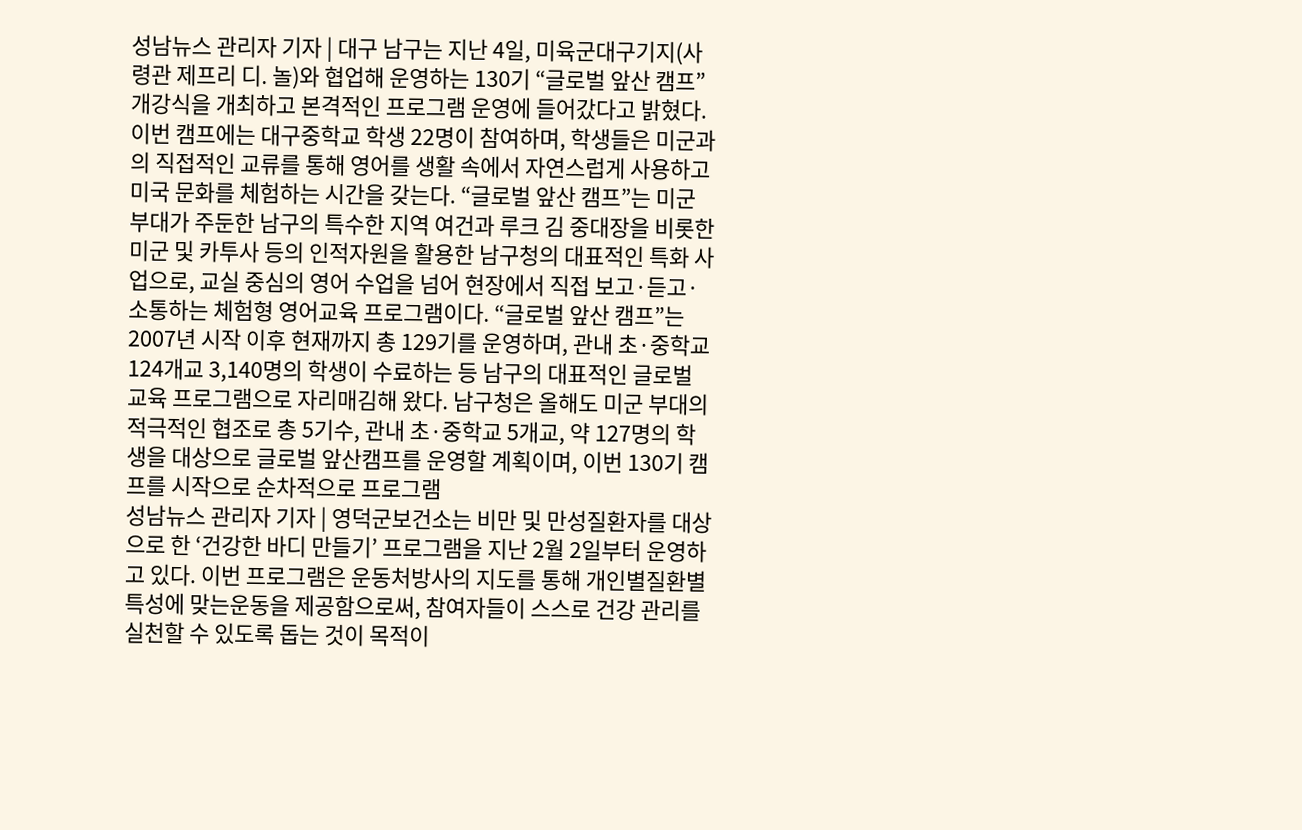성남뉴스 관리자 기자 | 대구 남구는 지난 4일, 미육군대구기지(사령관 제프리 디. 놀)와 협업해 운영하는 130기 “글로벌 앞산 캠프” 개강식을 개최하고 본격적인 프로그램 운영에 들어갔다고 밝혔다. 이번 캠프에는 대구중학교 학생 22명이 참여하며, 학생들은 미군과의 직접적인 교류를 통해 영어를 생활 속에서 자연스럽게 사용하고 미국 문화를 체험하는 시간을 갖는다. “글로벌 앞산 캠프”는 미군 부대가 주둔한 남구의 특수한 지역 여건과 루크 김 중대장을 비롯한 미군 및 카투사 등의 인적자원을 활용한 남구청의 대표적인 특화 사업으로, 교실 중심의 영어 수업을 넘어 현장에서 직접 보고·듣고·소통하는 체험형 영어교육 프로그램이다. “글로벌 앞산 캠프”는 2007년 시작 이후 현재까지 총 129기를 운영하며, 관내 초·중학교 124개교 3,140명의 학생이 수료하는 등 남구의 대표적인 글로벌 교육 프로그램으로 자리매김해 왔다. 남구청은 올해도 미군 부대의 적극적인 협조로 총 5기수, 관내 초·중학교 5개교, 약 127명의 학생을 대상으로 글로벌 앞산캠프를 운영할 계획이며, 이번 130기 캠프를 시작으로 순차적으로 프로그램
성남뉴스 관리자 기자 | 영덕군보건소는 비만 및 만성질환자를 대상으로 한 ‘건강한 바디 만들기’ 프로그램을 지난 2월 2일부터 운영하고 있다. 이번 프로그램은 운동처방사의 지도를 통해 개인별질환별 특성에 맞는운동을 제공함으로써, 참여자들이 스스로 건강 관리를 실천할 수 있도록 돕는 것이 목적이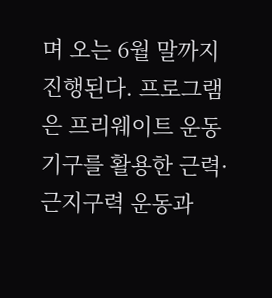며 오는 6월 말까지 진행된다. 프로그램은 프리웨이트 운동기구를 활용한 근력·근지구력 운동과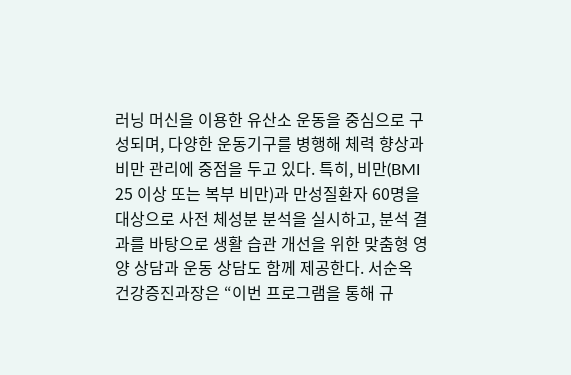러닝 머신을 이용한 유산소 운동을 중심으로 구성되며, 다양한 운동기구를 병행해 체력 향상과 비만 관리에 중점을 두고 있다. 특히, 비만(BMI 25 이상 또는 복부 비만)과 만성질환자 60명을 대상으로 사전 체성분 분석을 실시하고, 분석 결과를 바탕으로 생활 습관 개선을 위한 맞춤형 영양 상담과 운동 상담도 함께 제공한다. 서순옥 건강증진과장은 “이번 프로그램을 통해 규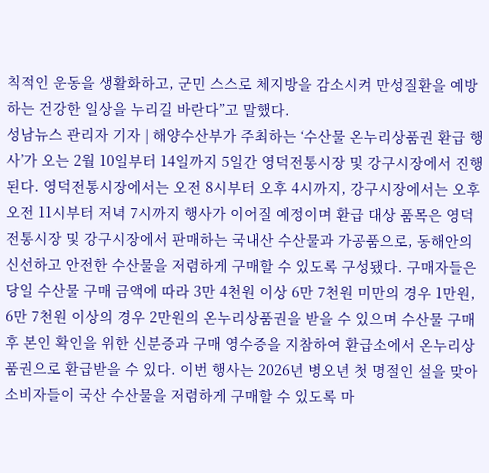칙적인 운동을 생활화하고, 군민 스스로 체지방을 감소시켜 만성질환을 예방하는 건강한 일상을 누리길 바란다”고 말했다.
성남뉴스 관리자 기자 | 해양수산부가 주최하는 ‘수산물 온누리상품권 환급 행사’가 오는 2월 10일부터 14일까지 5일간 영덕전통시장 및 강구시장에서 진행된다. 영덕전통시장에서는 오전 8시부터 오후 4시까지, 강구시장에서는 오후오전 11시부터 저녁 7시까지 행사가 이어질 예정이며 환급 대상 품목은 영덕전통시장 및 강구시장에서 판매하는 국내산 수산물과 가공품으로, 동해안의 신선하고 안전한 수산물을 저렴하게 구매할 수 있도록 구성됐다. 구매자들은 당일 수산물 구매 금액에 따라 3만 4천원 이상 6만 7천원 미만의 경우 1만원, 6만 7천원 이상의 경우 2만원의 온누리상품권을 받을 수 있으며 수산물 구매 후 본인 확인을 위한 신분증과 구매 영수증을 지참하여 환급소에서 온누리상품권으로 환급받을 수 있다. 이번 행사는 2026년 병오년 첫 명절인 설을 맞아 소비자들이 국산 수산물을 저렴하게 구매할 수 있도록 마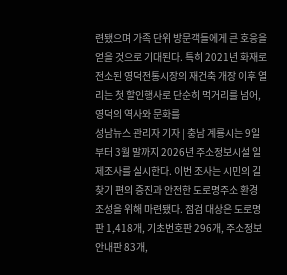련됐으며 가족 단위 방문객들에게 큰 호응을 얻을 것으로 기대된다. 특히 2021년 화재로 전소된 영덕전통시장의 재건축 개장 이후 열리는 첫 할인행사로 단순히 먹거리를 넘어, 영덕의 역사와 문화를
성남뉴스 관리자 기자 | 충남 계룡시는 9일부터 3월 말까지 2026년 주소정보시설 일제조사를 실시한다. 이번 조사는 시민의 길 찾기 편의 증진과 안전한 도로명주소 환경 조성을 위해 마련됐다. 점검 대상은 도로명판 1,418개, 기초번호판 296개, 주소정보안내판 83개,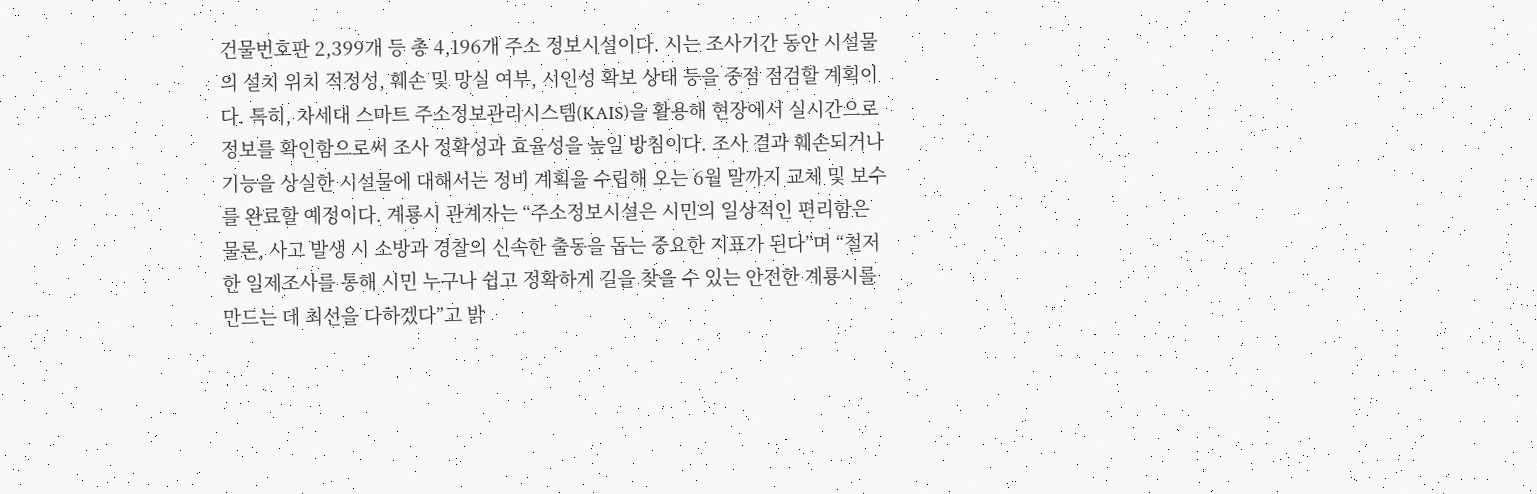건물번호판 2,399개 등 총 4,196개 주소 정보시설이다. 시는 조사기간 동안 시설물의 설치 위치 적정성, 훼손 및 망실 여부, 시인성 확보 상태 등을 중점 점검할 계획이다. 특히, 차세대 스마트 주소정보관리시스템(KAIS)을 활용해 현장에서 실시간으로 정보를 확인함으로써 조사 정확성과 효율성을 높일 방침이다. 조사 결과 훼손되거나 기능을 상실한 시설물에 대해서는 정비 계획을 수립해 오는 6월 말까지 교체 및 보수를 완료할 예정이다. 계룡시 관계자는 “주소정보시설은 시민의 일상적인 편리함은 물론, 사고 발생 시 소방과 경찰의 신속한 출동을 돕는 중요한 지표가 된다”며 “철저한 일제조사를 통해 시민 누구나 쉽고 정확하게 길을 찾을 수 있는 안전한 계룡시를 만드는 데 최선을 다하겠다”고 밝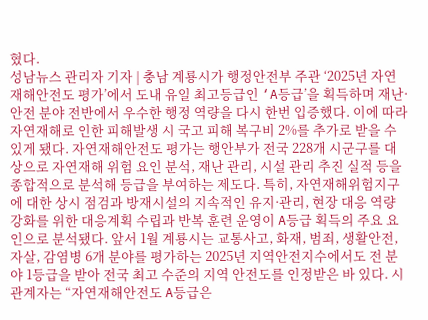혔다.
성남뉴스 관리자 기자 | 충남 계룡시가 행정안전부 주관 ‘2025년 자연재해안전도 평가’에서 도내 유일 최고등급인 ‘A등급’을 획득하며 재난·안전 분야 전반에서 우수한 행정 역량을 다시 한번 입증했다. 이에 따라 자연재해로 인한 피해발생 시 국고 피해 복구비 2%를 추가로 받을 수 있게 됐다. 자연재해안전도 평가는 행안부가 전국 228개 시군구를 대상으로 자연재해 위험 요인 분석, 재난 관리, 시설 관리 추진 실적 등을 종합적으로 분석해 등급을 부여하는 제도다. 특히, 자연재해위험지구에 대한 상시 점검과 방재시설의 지속적인 유지·관리, 현장 대응 역량 강화를 위한 대응계획 수립과 반복 훈련 운영이 A등급 획득의 주요 요인으로 분석됐다. 앞서 1월 계룡시는 교통사고, 화재, 범죄, 생활안전, 자살, 감염병 6개 분야를 평가하는 2025년 지역안전지수에서도 전 분야 1등급을 받아 전국 최고 수준의 지역 안전도를 인정받은 바 있다. 시 관계자는 “자연재해안전도 A등급은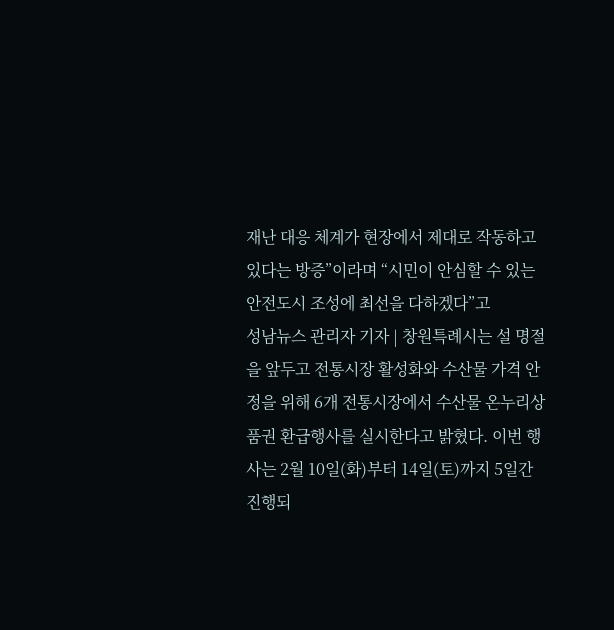재난 대응 체계가 현장에서 제대로 작동하고 있다는 방증”이라며 “시민이 안심할 수 있는 안전도시 조성에 최선을 다하겠다”고
성남뉴스 관리자 기자 | 창원특례시는 설 명절을 앞두고 전통시장 활성화와 수산물 가격 안정을 위해 6개 전통시장에서 수산물 온누리상품권 환급행사를 실시한다고 밝혔다. 이번 행사는 2월 10일(화)부터 14일(토)까지 5일간 진행되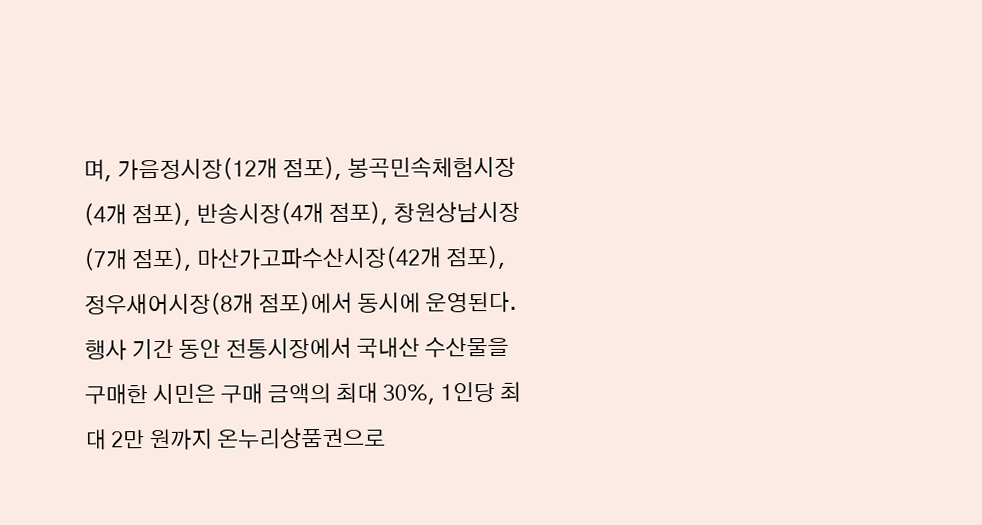며, 가음정시장(12개 점포), 봉곡민속체험시장(4개 점포), 반송시장(4개 점포), 창원상남시장(7개 점포), 마산가고파수산시장(42개 점포), 정우새어시장(8개 점포)에서 동시에 운영된다. 행사 기간 동안 전통시장에서 국내산 수산물을 구매한 시민은 구매 금액의 최대 30%, 1인당 최대 2만 원까지 온누리상품권으로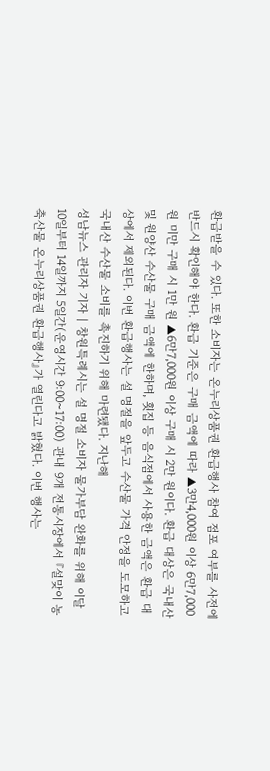환급받을 수 있다. 또한 소비자는 온누리상품권 환급행사 참여 점포 여부를 사전에 반드시 확인해야 한다. 환급 기준은 구매 금액에 따라 ▲3만4,000원 이상 6만7,000원 미만 구매 시 1만 원 ▲6만7,000원 이상 구매 시 2만 원이다. 환급 대상은 국내산 및 원양산 수산물 구매 금액에 한하며, 횟집 등 음식점에서 사용한 금액은 환급 대상에서 제외된다. 이번 환급행사는 설 명절을 앞두고 수산물 가격 안정을 도모하고 국내산 수산물 소비를 촉진하기 위해 마련됐다. 지난해
성남뉴스 관리자 기자 | 창원특례시는 설 명절 소비자 물가부담 완화를 위해 이달 10일부터 14일까지 5일간(운영시간 9:00~17:00) 관내 9개 전통시장에서 『설맞이 농축산물 온누리상품권 환급행사』가 열린다고 밝혔다. 이번 행사는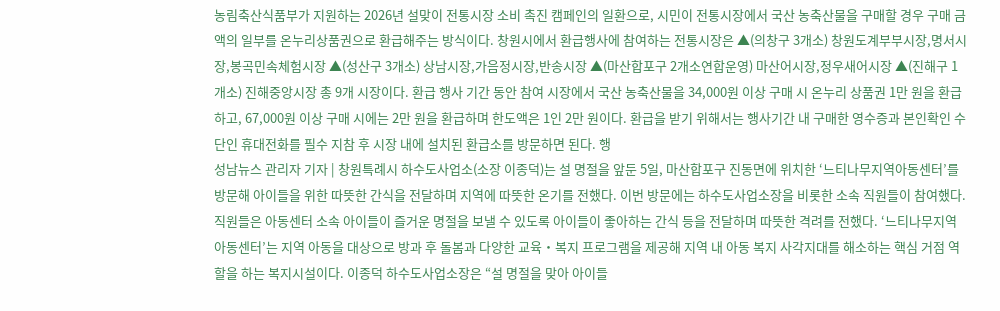농림축산식품부가 지원하는 2026년 설맞이 전통시장 소비 촉진 캠페인의 일환으로, 시민이 전통시장에서 국산 농축산물을 구매할 경우 구매 금액의 일부를 온누리상품권으로 환급해주는 방식이다. 창원시에서 환급행사에 참여하는 전통시장은 ▲(의창구 3개소) 창원도계부부시장,명서시장,봉곡민속체험시장 ▲(성산구 3개소) 상남시장,가음정시장,반송시장 ▲(마산합포구 2개소연합운영) 마산어시장,정우새어시장 ▲(진해구 1개소) 진해중앙시장 총 9개 시장이다. 환급 행사 기간 동안 참여 시장에서 국산 농축산물을 34,000원 이상 구매 시 온누리 상품권 1만 원을 환급하고, 67,000원 이상 구매 시에는 2만 원을 환급하며 한도액은 1인 2만 원이다. 환급을 받기 위해서는 행사기간 내 구매한 영수증과 본인확인 수단인 휴대전화를 필수 지참 후 시장 내에 설치된 환급소를 방문하면 된다. 행
성남뉴스 관리자 기자 | 창원특례시 하수도사업소(소장 이종덕)는 설 명절을 앞둔 5일, 마산합포구 진동면에 위치한 ‘느티나무지역아동센터’를 방문해 아이들을 위한 따뜻한 간식을 전달하며 지역에 따뜻한 온기를 전했다. 이번 방문에는 하수도사업소장을 비롯한 소속 직원들이 참여했다. 직원들은 아동센터 소속 아이들이 즐거운 명절을 보낼 수 있도록 아이들이 좋아하는 간식 등을 전달하며 따뜻한 격려를 전했다. ‘느티나무지역아동센터’는 지역 아동을 대상으로 방과 후 돌봄과 다양한 교육‧복지 프로그램을 제공해 지역 내 아동 복지 사각지대를 해소하는 핵심 거점 역할을 하는 복지시설이다. 이종덕 하수도사업소장은 “설 명절을 맞아 아이들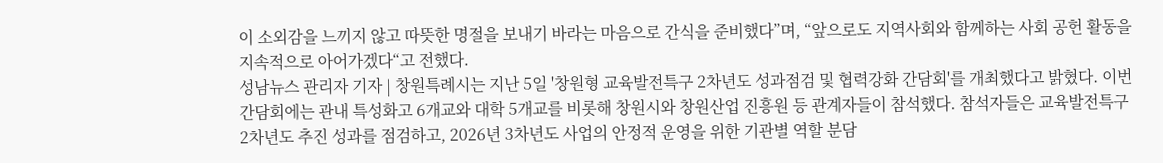이 소외감을 느끼지 않고 따뜻한 명절을 보내기 바라는 마음으로 간식을 준비했다”며, “앞으로도 지역사회와 함께하는 사회 공헌 활동을 지속적으로 아어가겠다“고 전했다.
성남뉴스 관리자 기자 | 창원특례시는 지난 5일 '창원형 교육발전특구 2차년도 성과점검 및 협력강화 간담회'를 개최했다고 밝혔다. 이번 간담회에는 관내 특성화고 6개교와 대학 5개교를 비롯해 창원시와 창원산업 진흥원 등 관계자들이 참석했다. 참석자들은 교육발전특구 2차년도 추진 성과를 점검하고, 2026년 3차년도 사업의 안정적 운영을 위한 기관별 역할 분담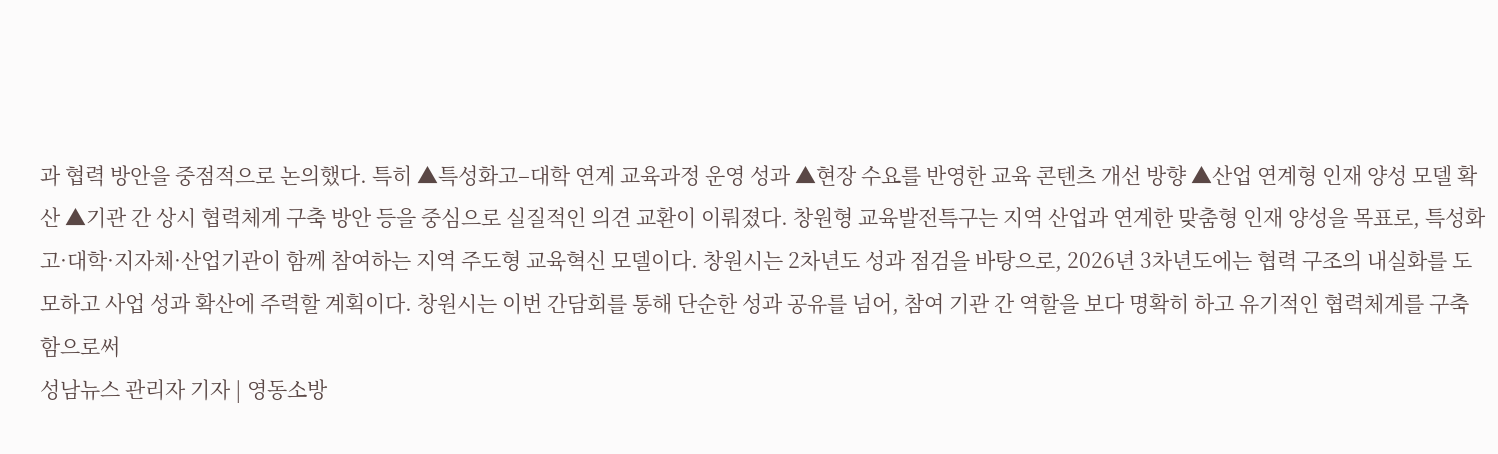과 협력 방안을 중점적으로 논의했다. 특히 ▲특성화고–대학 연계 교육과정 운영 성과 ▲현장 수요를 반영한 교육 콘텐츠 개선 방향 ▲산업 연계형 인재 양성 모델 확산 ▲기관 간 상시 협력체계 구축 방안 등을 중심으로 실질적인 의견 교환이 이뤄졌다. 창원형 교육발전특구는 지역 산업과 연계한 맞춤형 인재 양성을 목표로, 특성화고·대학·지자체·산업기관이 함께 참여하는 지역 주도형 교육혁신 모델이다. 창원시는 2차년도 성과 점검을 바탕으로, 2026년 3차년도에는 협력 구조의 내실화를 도모하고 사업 성과 확산에 주력할 계획이다. 창원시는 이번 간담회를 통해 단순한 성과 공유를 넘어, 참여 기관 간 역할을 보다 명확히 하고 유기적인 협력체계를 구축함으로써
성남뉴스 관리자 기자 | 영동소방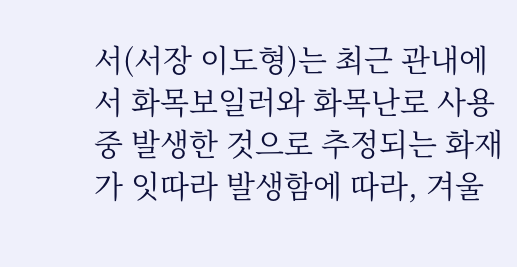서(서장 이도형)는 최근 관내에서 화목보일러와 화목난로 사용 중 발생한 것으로 추정되는 화재가 잇따라 발생함에 따라, 겨울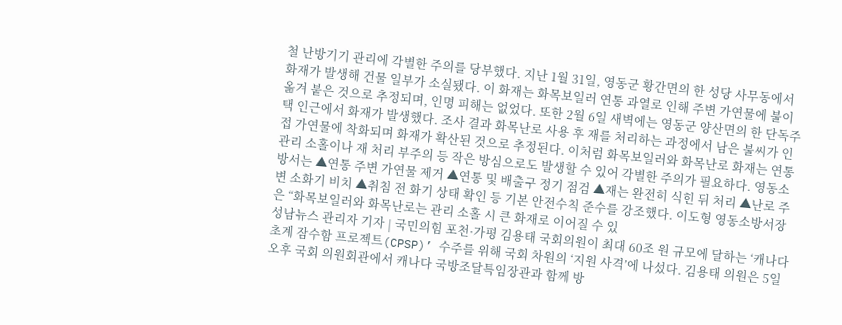철 난방기기 관리에 각별한 주의를 당부했다. 지난 1월 31일, 영동군 황간면의 한 성당 사무동에서 화재가 발생해 건물 일부가 소실됐다. 이 화재는 화목보일러 연통 과열로 인해 주변 가연물에 불이 옮겨 붙은 것으로 추정되며, 인명 피해는 없었다. 또한 2월 6일 새벽에는 영동군 양산면의 한 단독주택 인근에서 화재가 발생했다. 조사 결과 화목난로 사용 후 재를 처리하는 과정에서 남은 불씨가 인접 가연물에 착화되며 화재가 확산된 것으로 추정된다. 이처럼 화목보일러와 화목난로 화재는 연통 관리 소홀이나 재 처리 부주의 등 작은 방심으로도 발생할 수 있어 각별한 주의가 필요하다. 영동소방서는 ▲연통 주변 가연물 제거 ▲연통 및 배출구 정기 점검 ▲재는 완전히 식힌 뒤 처리 ▲난로 주변 소화기 비치 ▲취침 전 화기 상태 확인 등 기본 안전수칙 준수를 강조했다. 이도형 영동소방서장은 “화목보일러와 화목난로는 관리 소홀 시 큰 화재로 이어질 수 있
성남뉴스 관리자 기자 | 국민의힘 포천·가평 김용태 국회의원이 최대 60조 원 규모에 달하는 ‘캐나다 초계 잠수함 프로젝트(CPSP)’ 수주를 위해 국회 차원의 ‘지원 사격’에 나섰다. 김용태 의원은 5일 오후 국회 의원회관에서 캐나다 국방조달특임장관과 함께 방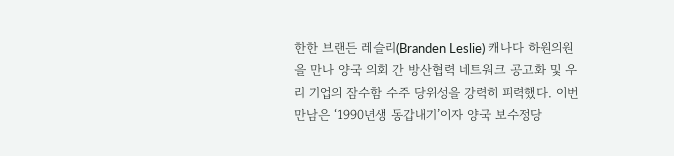한한 브랜든 레슬리(Branden Leslie) 캐나다 하원의원을 만나 양국 의회 간 방산협력 네트워크 공고화 및 우리 기업의 잠수함 수주 당위성을 강력히 피력했다. 이번 만남은 ‘1990년생 동갑내기’이자 양국 보수정당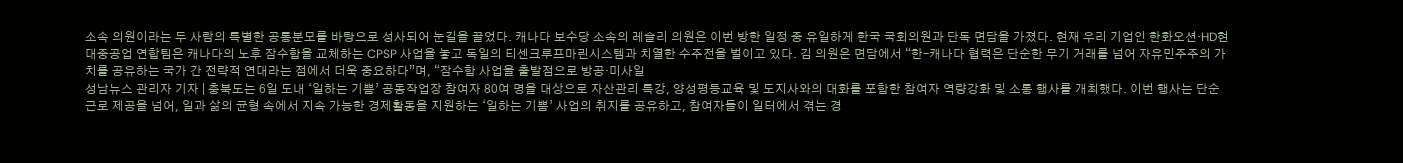소속 의원이라는 두 사람의 특별한 공통분모를 바탕으로 성사되어 눈길을 끌었다. 캐나다 보수당 소속의 레슬리 의원은 이번 방한 일정 중 유일하게 한국 국회의원과 단독 면담을 가졌다. 현재 우리 기업인 한화오션·HD현대중공업 연합팀은 캐나다의 노후 잠수함을 교체하는 CPSP 사업을 놓고 독일의 티센크루프마린시스템과 치열한 수주전을 벌이고 있다. 김 의원은 면담에서 “한–캐나다 협력은 단순한 무기 거래를 넘어 자유민주주의 가치를 공유하는 국가 간 전략적 연대라는 점에서 더욱 중요하다”며, “잠수함 사업을 출발점으로 방공·미사일
성남뉴스 관리자 기자 | 충북도는 6일 도내 ‘일하는 기쁨’ 공동작업장 참여자 80여 명을 대상으로 자산관리 특강, 양성평등교육 및 도지사와의 대화를 포함한 참여자 역량강화 및 소통 행사를 개최했다. 이번 행사는 단순 근로 제공을 넘어, 일과 삶의 균형 속에서 지속 가능한 경제활동을 지원하는 ‘일하는 기쁨’ 사업의 취지를 공유하고, 참여자들이 일터에서 겪는 경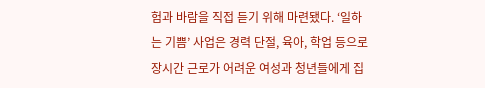험과 바람을 직접 듣기 위해 마련됐다. ‘일하는 기쁨’ 사업은 경력 단절, 육아, 학업 등으로 장시간 근로가 어려운 여성과 청년들에게 집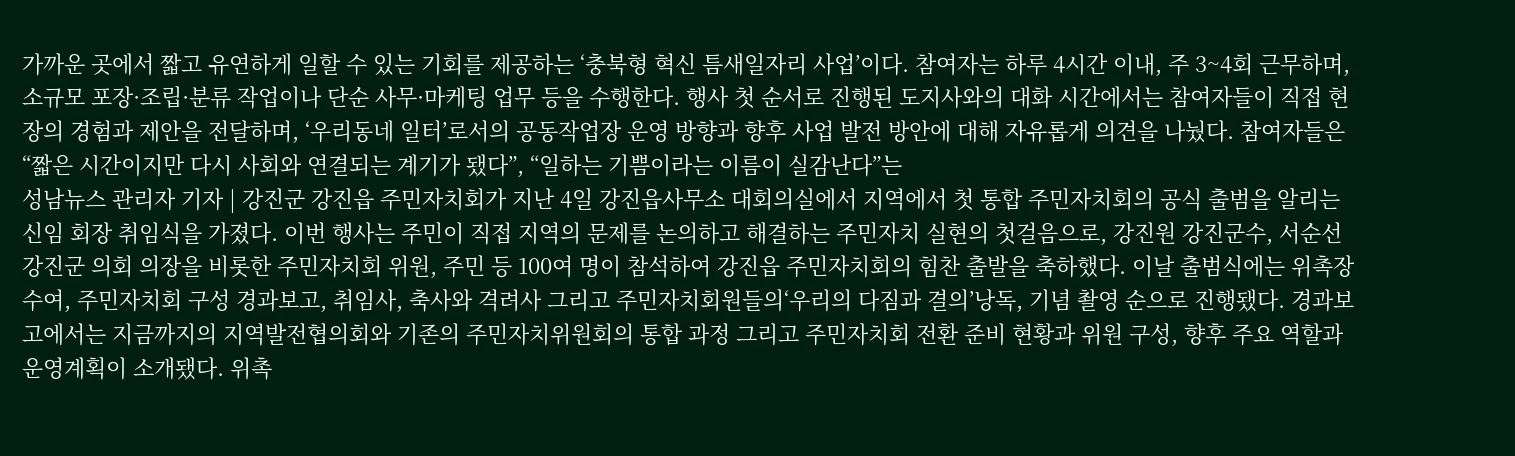가까운 곳에서 짧고 유연하게 일할 수 있는 기회를 제공하는 ‘충북형 혁신 틈새일자리 사업’이다. 참여자는 하루 4시간 이내, 주 3~4회 근무하며, 소규모 포장·조립·분류 작업이나 단순 사무·마케팅 업무 등을 수행한다. 행사 첫 순서로 진행된 도지사와의 대화 시간에서는 참여자들이 직접 현장의 경험과 제안을 전달하며, ‘우리동네 일터’로서의 공동작업장 운영 방향과 향후 사업 발전 방안에 대해 자유롭게 의견을 나눴다. 참여자들은 “짧은 시간이지만 다시 사회와 연결되는 계기가 됐다”, “일하는 기쁨이라는 이름이 실감난다”는
성남뉴스 관리자 기자 | 강진군 강진읍 주민자치회가 지난 4일 강진읍사무소 대회의실에서 지역에서 첫 통합 주민자치회의 공식 출범을 알리는 신임 회장 취임식을 가졌다. 이번 행사는 주민이 직접 지역의 문제를 논의하고 해결하는 주민자치 실현의 첫걸음으로, 강진원 강진군수, 서순선 강진군 의회 의장을 비롯한 주민자치회 위원, 주민 등 100여 명이 참석하여 강진읍 주민자치회의 힘찬 출발을 축하했다. 이날 출범식에는 위촉장 수여, 주민자치회 구성 경과보고, 취임사, 축사와 격려사 그리고 주민자치회원들의‘우리의 다짐과 결의’낭독, 기념 촬영 순으로 진행됐다. 경과보고에서는 지금까지의 지역발전협의회와 기존의 주민자치위원회의 통합 과정 그리고 주민자치회 전환 준비 현황과 위원 구성, 향후 주요 역할과 운영계획이 소개됐다. 위촉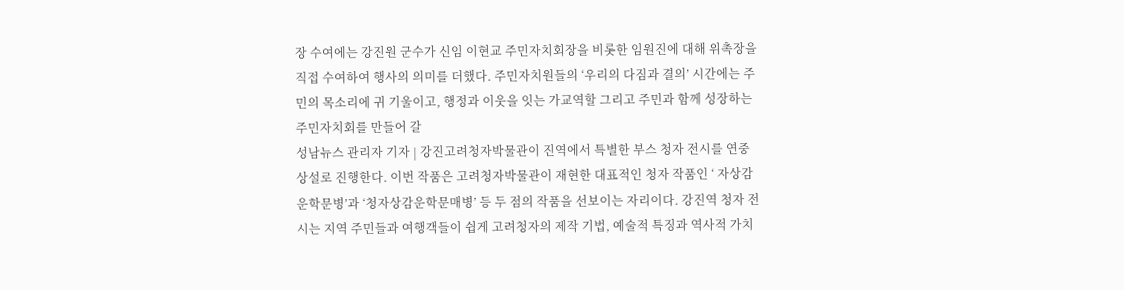장 수여에는 강진원 군수가 신임 이현교 주민자치회장을 비롯한 임원진에 대해 위촉장을 직접 수여하여 행사의 의미를 더했다. 주민자치원들의 ‘우리의 다짐과 결의’ 시간에는 주민의 목소리에 귀 기울이고, 행정과 이웃을 잇는 가교역할 그리고 주민과 함께 성장하는 주민자치회를 만들어 갈
성남뉴스 관리자 기자 | 강진고려청자박물관이 진역에서 특별한 부스 청자 전시를 연중 상설로 진행한다. 이번 작품은 고려청자박물관이 재현한 대표적인 청자 작품인 ‘ 자상감운학문병’과 ‘청자상감운학문매병’ 등 두 점의 작품을 선보이는 자리이다. 강진역 청자 전시는 지역 주민들과 여행객들이 쉽게 고려청자의 제작 기법, 예술적 특징과 역사적 가치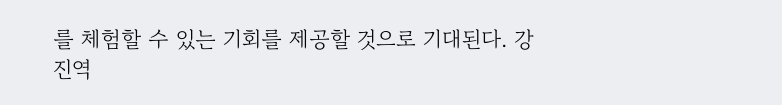를 체험할 수 있는 기회를 제공할 것으로 기대된다. 강진역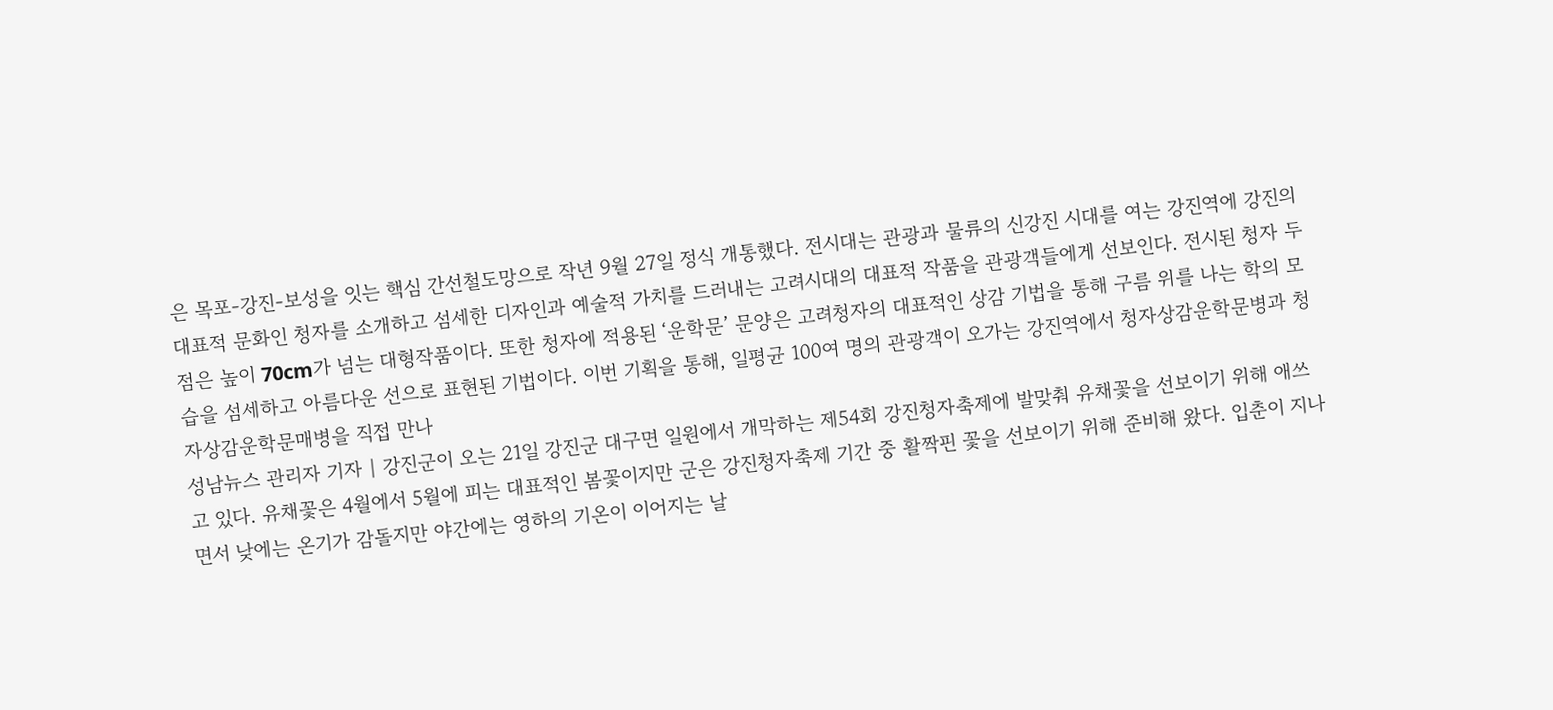은 목포-강진-보성을 잇는 핵심 간선철도망으로 작년 9월 27일 정식 개통했다. 전시대는 관광과 물류의 신강진 시대를 여는 강진역에 강진의 대표적 문화인 청자를 소개하고 섬세한 디자인과 예술적 가치를 드러내는 고려시대의 대표적 작품을 관광객들에게 선보인다. 전시된 청자 두 점은 높이 70cm가 넘는 대형작품이다. 또한 청자에 적용된 ‘운학문’ 문양은 고려청자의 대표적인 상감 기법을 통해 구름 위를 나는 학의 모습을 섬세하고 아름다운 선으로 표현된 기법이다. 이번 기획을 통해, 일평균 100여 명의 관광객이 오가는 강진역에서 청자상감운학문병과 청자상감운학문매병을 직접 만나
성남뉴스 관리자 기자 | 강진군이 오는 21일 강진군 대구면 일원에서 개막하는 제54회 강진청자축제에 발맞춰 유채꽃을 선보이기 위해 애쓰고 있다. 유채꽃은 4월에서 5월에 피는 대표적인 봄꽃이지만 군은 강진청자축제 기간 중 활짝핀 꽃을 선보이기 위해 준비해 왔다. 입춘이 지나면서 낮에는 온기가 감돌지만 야간에는 영하의 기온이 이어지는 날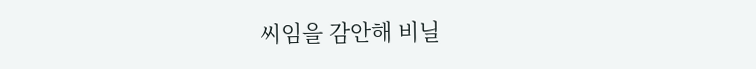씨임을 감안해 비닐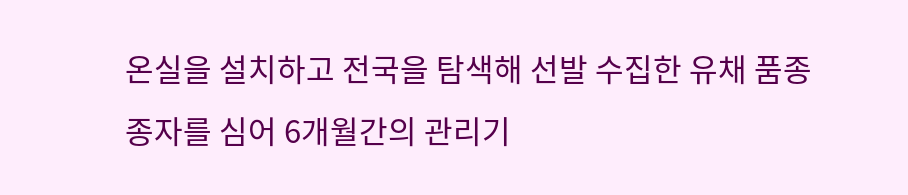온실을 설치하고 전국을 탐색해 선발 수집한 유채 품종 종자를 심어 6개월간의 관리기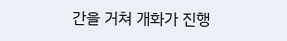간을 거쳐 개화가 진행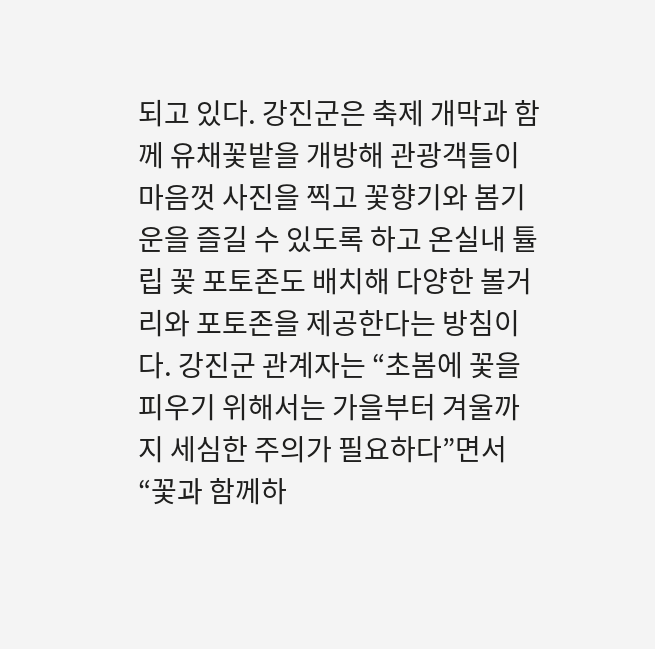되고 있다. 강진군은 축제 개막과 함께 유채꽃밭을 개방해 관광객들이 마음껏 사진을 찍고 꽃향기와 봄기운을 즐길 수 있도록 하고 온실내 튤립 꽃 포토존도 배치해 다양한 볼거리와 포토존을 제공한다는 방침이다. 강진군 관계자는 “초봄에 꽃을 피우기 위해서는 가을부터 겨울까지 세심한 주의가 필요하다”면서 “꽃과 함께하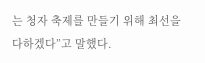는 청자 축제를 만들기 위해 최선을 다하겠다”고 말했다.